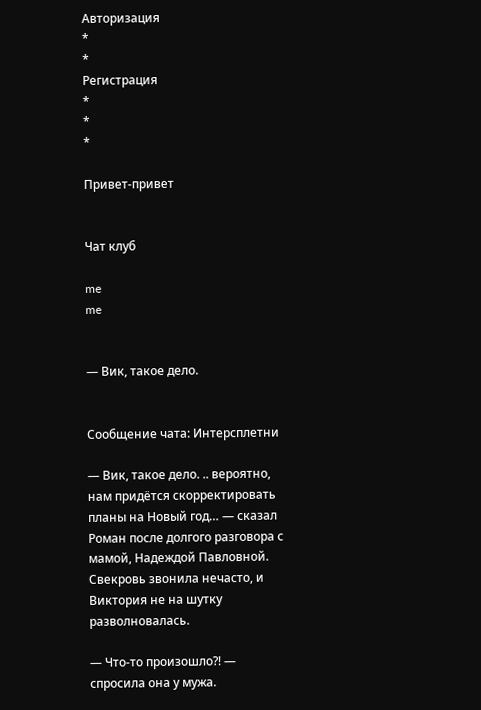Авторизация
*
*
Регистрация
*
*
*

Привет-привет


Чат клуб

me
me


— Вик, такое дело.


Сообщение чата: Интерсплетни

— Вик, такое дело. .. вероятно, нам придётся скорректировать планы на Новый год… — сказал Роман после долгого разговора с мамой, Надеждой Павловной. Свекровь звонила нечасто, и Виктория не на шутку разволновалась.

— Что-то произошло?! — спросила она у мужа.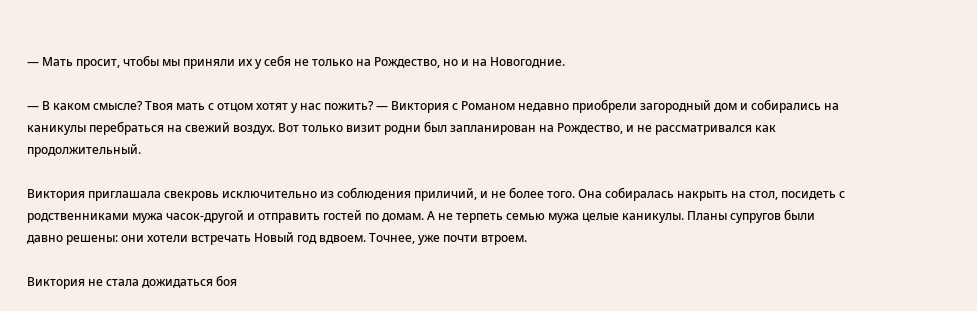— Мать просит, чтобы мы приняли их у себя не только на Рождество, но и на Новогодние.

— В каком смысле? Твоя мать с отцом хотят у нас пожить? — Виктория с Романом недавно приобрели загородный дом и собирались на каникулы перебраться на свежий воздух. Вот только визит родни был запланирован на Рождество, и не рассматривался как продолжительный.

Виктория приглашала свекровь исключительно из соблюдения приличий, и не более того. Она собиралась накрыть на стол, посидеть с родственниками мужа часок-другой и отправить гостей по домам. А не терпеть семью мужа целые каникулы. Планы супругов были давно решены: они хотели встречать Новый год вдвоем. Точнее, уже почти втроем.

Виктория не стала дожидаться боя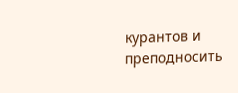курантов и преподносить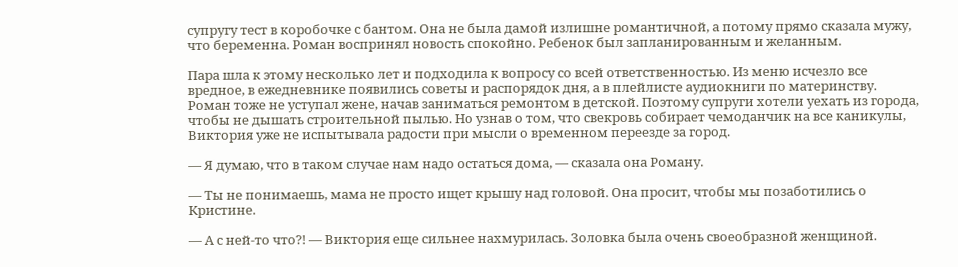супругу тест в коробочке с бантом. Она не была дамой излишне романтичной, а потому прямо сказала мужу, что беременна. Роман воспринял новость спокойно. Ребенок был запланированным и желанным.

Пара шла к этому несколько лет и подходила к вопросу со всей ответственностью. Из меню исчезло все вредное, в ежедневнике появились советы и распорядок дня, а в плейлисте аудиокниги по материнству. Роман тоже не уступал жене, начав заниматься ремонтом в детской. Поэтому супруги хотели уехать из города, чтобы не дышать строительной пылью. Но узнав о том, что свекровь собирает чемоданчик на все каникулы, Виктория уже не испытывала радости при мысли о временном переезде за город.

— Я думаю, что в таком случае нам надо остаться дома, — сказала она Роману.

— Ты не понимаешь, мама не просто ищет крышу над головой. Она просит, чтобы мы позаботились о Кристине.

— А с ней-то что?! — Виктория еще сильнее нахмурилась. Золовка была очень своеобразной женщиной.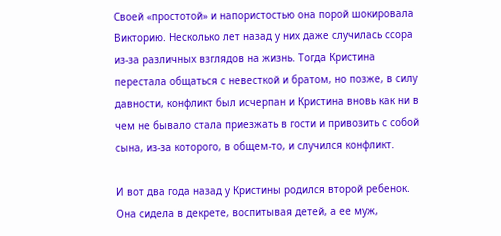Своей «простотой» и напористостью она порой шокировала Викторию. Несколько лет назад у них даже случилась ссора из-за различных взглядов на жизнь. Тогда Кристина перестала общаться с невесткой и братом, но позже, в силу давности, конфликт был исчерпан и Кристина вновь как ни в чем не бывало стала приезжать в гости и привозить с собой сына, из-за которого, в общем-то, и случился конфликт.

И вот два года назад у Кристины родился второй ребенок. Она сидела в декрете, воспитывая детей, а ее муж,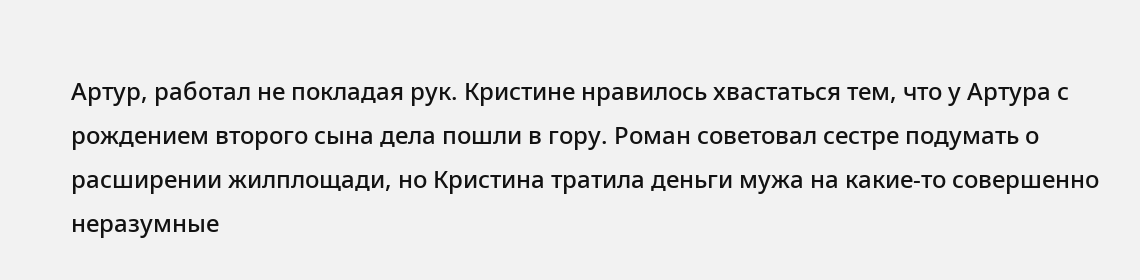Артур, работал не покладая рук. Кристине нравилось хвастаться тем, что у Артура с рождением второго сына дела пошли в гору. Роман советовал сестре подумать о расширении жилплощади, но Кристина тратила деньги мужа на какие-то совершенно неразумные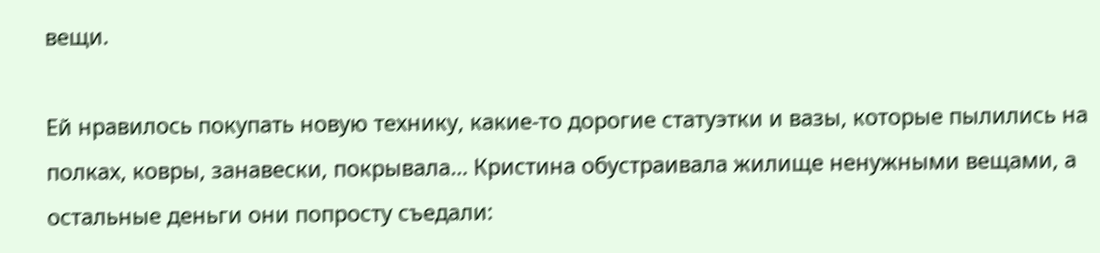вещи.

Ей нравилось покупать новую технику, какие-то дорогие статуэтки и вазы, которые пылились на полках, ковры, занавески, покрывала… Кристина обустраивала жилище ненужными вещами, а остальные деньги они попросту съедали: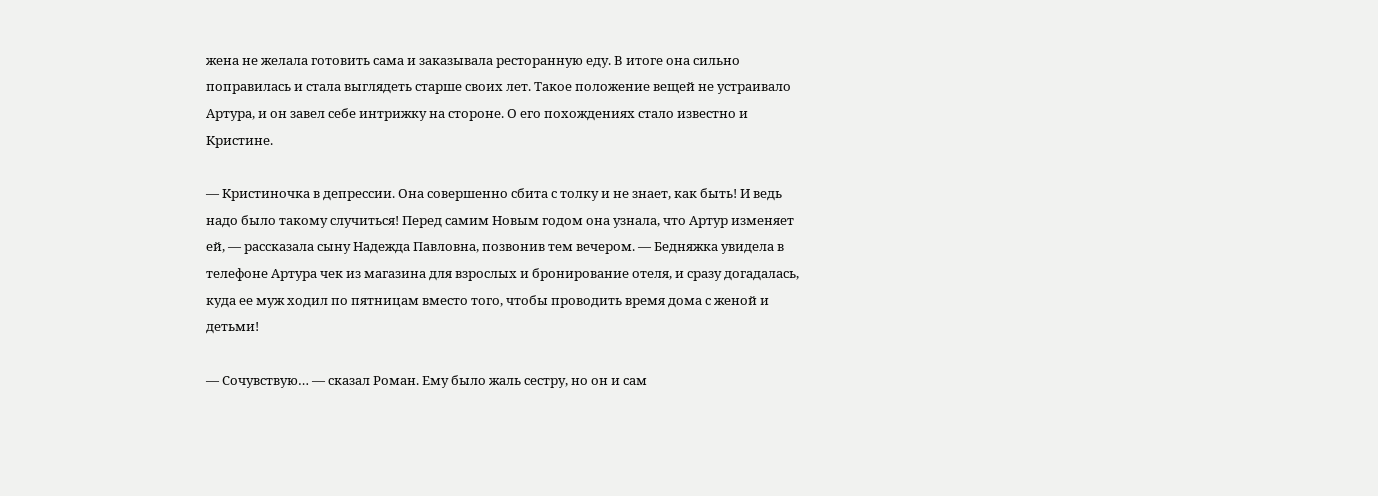жена не желала готовить сама и заказывала ресторанную еду. В итоге она сильно поправилась и стала выглядеть старше своих лет. Такое положение вещей не устраивало Артура, и он завел себе интрижку на стороне. О его похождениях стало известно и Кристине.

— Кристиночка в депрессии. Она совершенно сбита с толку и не знает, как быть! И ведь надо было такому случиться! Перед самим Новым годом она узнала, что Артур изменяет ей, — рассказала сыну Надежда Павловна, позвонив тем вечером. — Бедняжка увидела в телефоне Артура чек из магазина для взрослых и бронирование отеля, и сразу догадалась, куда ее муж ходил по пятницам вместо того, чтобы проводить время дома с женой и детьми!

— Сочувствую… — сказал Роман. Ему было жаль сестру, но он и сам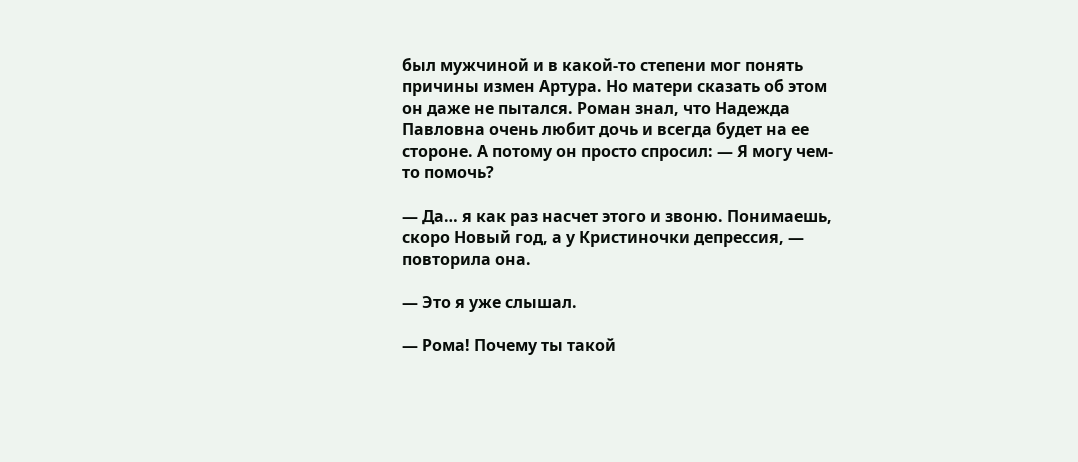был мужчиной и в какой-то степени мог понять причины измен Артура. Но матери сказать об этом он даже не пытался. Роман знал, что Надежда Павловна очень любит дочь и всегда будет на ее стороне. А потому он просто спросил: — Я могу чем-то помочь?

— Да… я как раз насчет этого и звоню. Понимаешь, скоро Новый год, а у Кристиночки депрессия, — повторила она.

— Это я уже слышал.

— Рома! Почему ты такой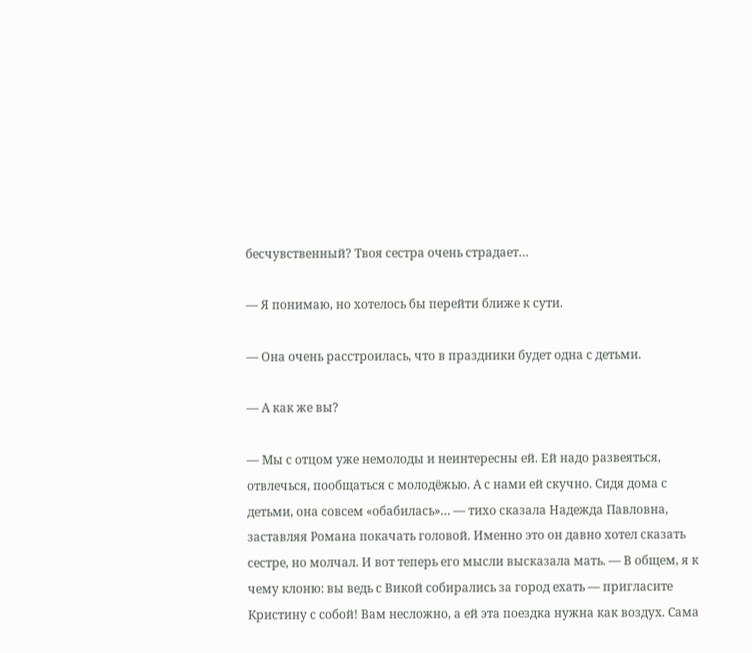бесчувственный? Твоя сестра очень страдает…

— Я понимаю, но хотелось бы перейти ближе к сути.

— Она очень расстроилась, что в праздники будет одна с детьми.

— А как же вы?

— Мы с отцом уже немолоды и неинтересны ей. Ей надо развеяться, отвлечься, пообщаться с молодёжью. А с нами ей скучно. Сидя дома с детьми, она совсем «обабилась»… — тихо сказала Надежда Павловна, заставляя Романа покачать головой. Именно это он давно хотел сказать сестре, но молчал. И вот теперь его мысли высказала мать. — В общем, я к чему клоню: вы ведь с Викой собирались за город ехать — пригласите Кристину с собой! Вам несложно, а ей эта поездка нужна как воздух. Сама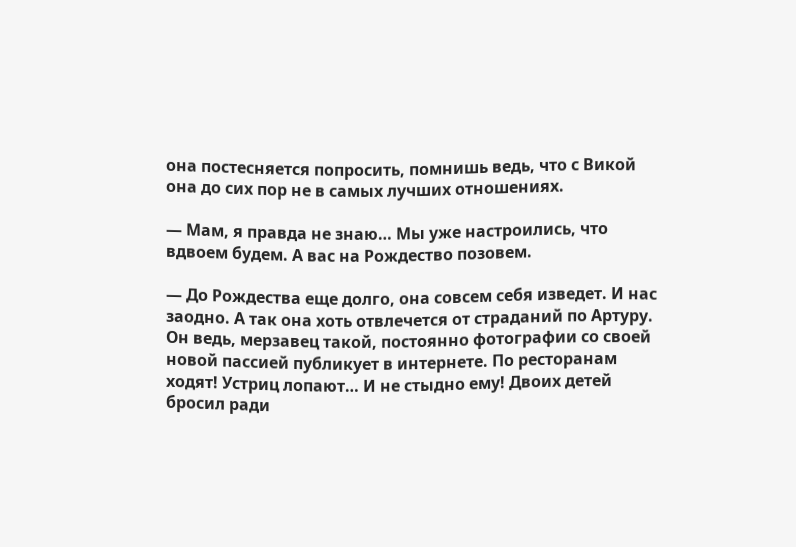она постесняется попросить, помнишь ведь, что с Викой она до сих пор не в самых лучших отношениях.

— Мам, я правда не знаю… Мы уже настроились, что вдвоем будем. А вас на Рождество позовем.

— До Рождества еще долго, она совсем себя изведет. И нас заодно. А так она хоть отвлечется от страданий по Артуру. Он ведь, мерзавец такой, постоянно фотографии со своей новой пассией публикует в интернете. По ресторанам ходят! Устриц лопают… И не стыдно ему! Двоих детей бросил ради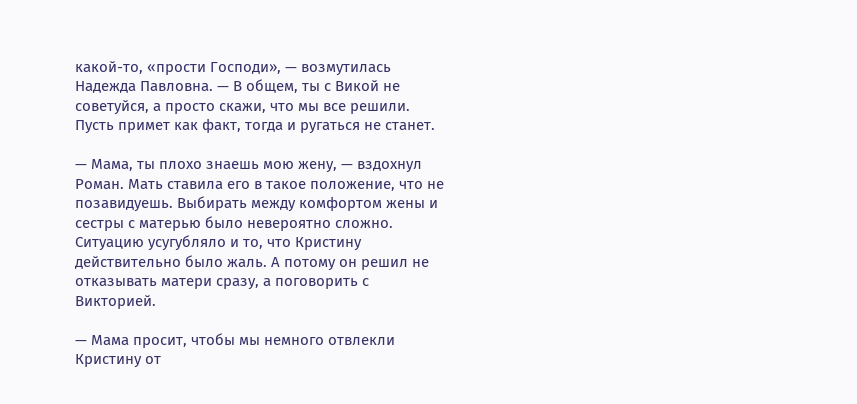какой-то, «прости Господи», — возмутилась Надежда Павловна. — В общем, ты с Викой не советуйся, а просто скажи, что мы все решили. Пусть примет как факт, тогда и ругаться не станет.

— Мама, ты плохо знаешь мою жену, — вздохнул Роман. Мать ставила его в такое положение, что не позавидуешь. Выбирать между комфортом жены и сестры с матерью было невероятно сложно. Ситуацию усугубляло и то, что Кристину действительно было жаль. А потому он решил не отказывать матери сразу, а поговорить с Викторией.

— Мама просит, чтобы мы немного отвлекли Кристину от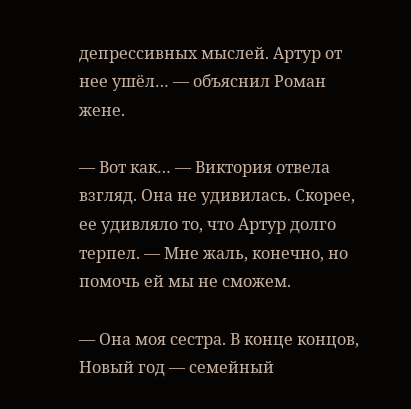депрессивных мыслей. Артур от нее ушёл… — объяснил Роман жене.

— Вот как… — Виктория отвела взгляд. Она не удивилась. Скорее, ее удивляло то, что Артур долго терпел. — Мне жаль, конечно, но помочь ей мы не сможем.

— Она моя сестра. В конце концов, Новый год — семейный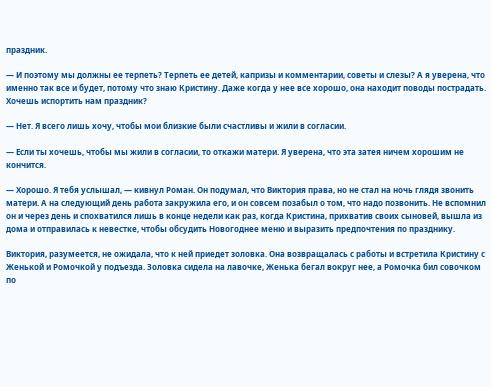праздник.

— И поэтому мы должны ее терпеть? Терпеть ее детей, капризы и комментарии, советы и слезы? А я уверена, что именно так все и будет, потому что знаю Кристину. Даже когда у нее все хорошо, она находит поводы пострадать. Хочешь испортить нам праздник?

— Нет. Я всего лишь хочу, чтобы мои близкие были счастливы и жили в согласии.

— Если ты хочешь, чтобы мы жили в согласии, то откажи матери. Я уверена, что эта затея ничем хорошим не кончится.

— Хорошо. Я тебя услышал, — кивнул Роман. Он подумал, что Виктория права, но не стал на ночь глядя звонить матери. А на следующий день работа закружила его, и он совсем позабыл о том, что надо позвонить. Не вспомнил он и через день и спохватился лишь в конце недели как раз, когда Кристина, прихватив своих сыновей, вышла из дома и отправилась к невестке, чтобы обсудить Новогоднее меню и выразить предпочтения по празднику.

Виктория, разумеется, не ожидала, что к ней приедет золовка. Она возвращалась с работы и встретила Кристину с Женькой и Ромочкой у подъезда. Золовка сидела на лавочке, Женька бегал вокруг нее, а Ромочка бил совочком по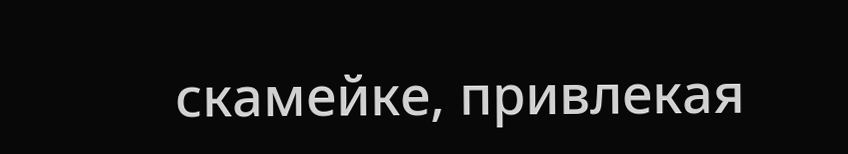скамейке, привлекая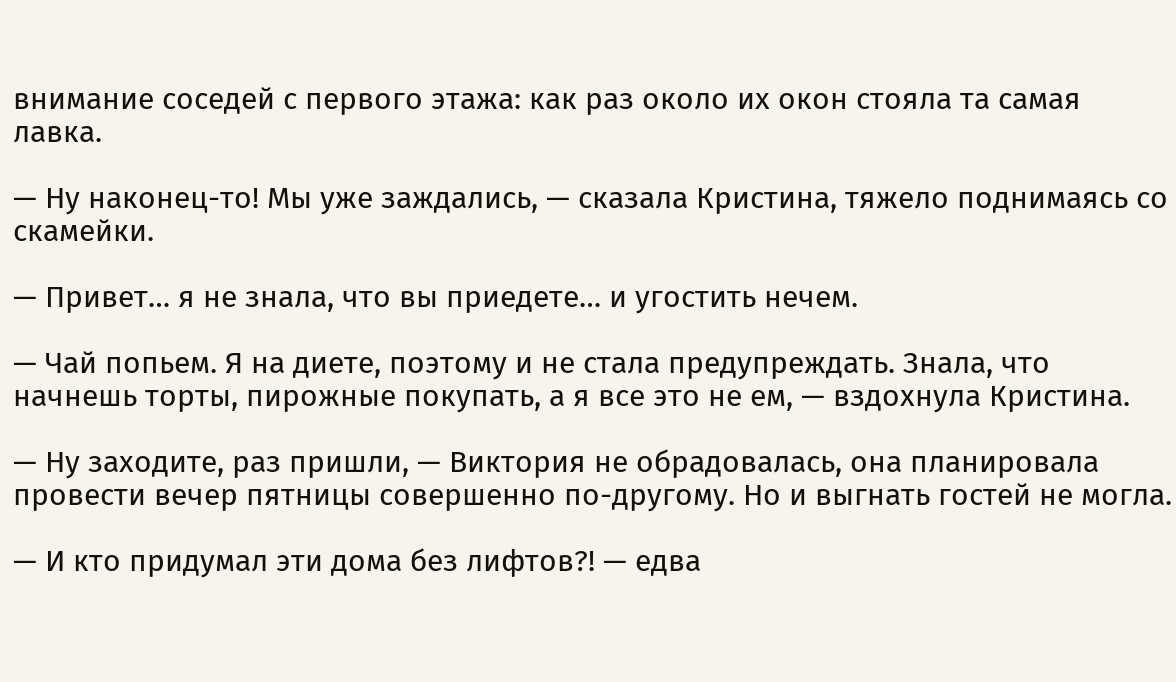внимание соседей с первого этажа: как раз около их окон стояла та самая лавка.

— Ну наконец-то! Мы уже заждались, — сказала Кристина, тяжело поднимаясь со скамейки.

— Привет… я не знала, что вы приедете… и угостить нечем.

— Чай попьем. Я на диете, поэтому и не стала предупреждать. Знала, что начнешь торты, пирожные покупать, а я все это не ем, — вздохнула Кристина.

— Ну заходите, раз пришли, — Виктория не обрадовалась, она планировала провести вечер пятницы совершенно по-другому. Но и выгнать гостей не могла.

— И кто придумал эти дома без лифтов?! — едва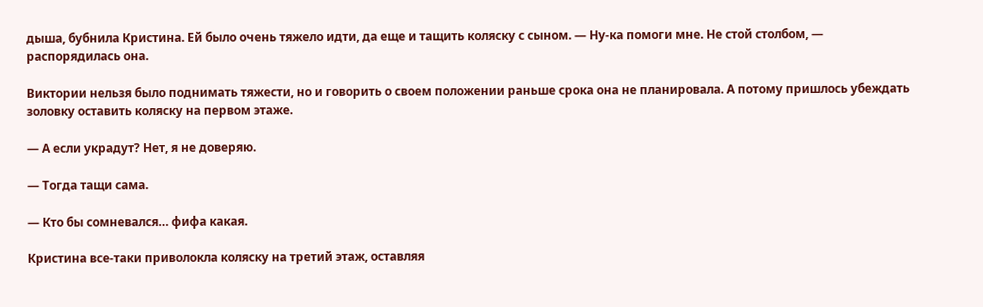дыша, бубнила Кристина. Ей было очень тяжело идти, да еще и тащить коляску с сыном. — Ну-ка помоги мне. Не стой столбом, — распорядилась она.

Виктории нельзя было поднимать тяжести, но и говорить о своем положении раньше срока она не планировала. А потому пришлось убеждать золовку оставить коляску на первом этаже.

— А если украдут? Нет, я не доверяю.

— Тогда тащи сама.

— Кто бы сомневался… фифа какая.

Кристина все-таки приволокла коляску на третий этаж, оставляя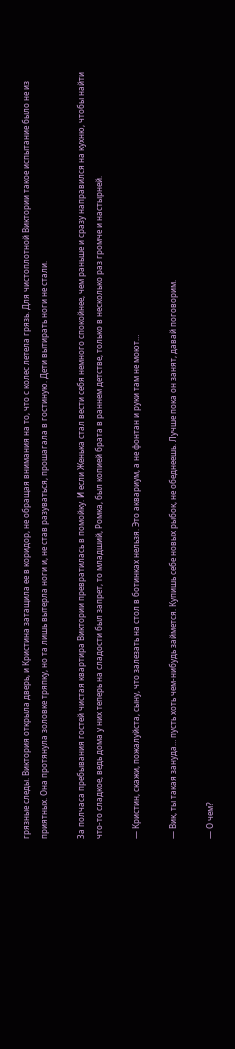грязные следы. Виктория открыла дверь, и Кристина затащила ее в коридор, не обращая внимания на то, что с колес летела грязь. Для чистоплотной Виктории такое испытание было не из приятных. Она протянула золовке тряпку, но та лишь вытерла ноги и, не став разуваться, прошагала в гостиную. Дети вытирать ноги не стали.

За полчаса пребывания гостей чистая квартира Виктории превратилась в помойку. И если Женька стал вести себя немного спокойнее, чем раньше и сразу направился на кухню, чтобы найти что-то сладкое, ведь дома у них теперь на сладости был запрет, то младший, Ромка, был копией брата в раннем детстве, только в несколько раз громче и настырней.

— Кристин, скажи, пожалуйста, сыну, что залезать на стол в ботинках нельзя. Это аквариум, а не фонтан и руки там не моют…

— Вик, ты такая зануда… пусть хоть чем-нибудь займется. Купишь себе новых рыбок, не обеднеешь. Лучше пока он занят, давай поговорим.

— О чем?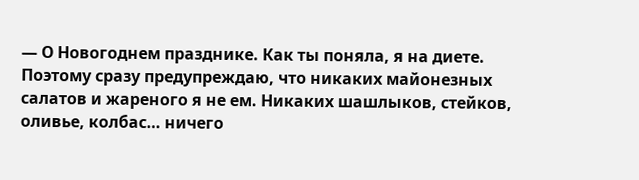— О Новогоднем празднике. Как ты поняла, я на диете. Поэтому сразу предупреждаю, что никаких майонезных салатов и жареного я не ем. Никаких шашлыков, стейков, оливье, колбас… ничего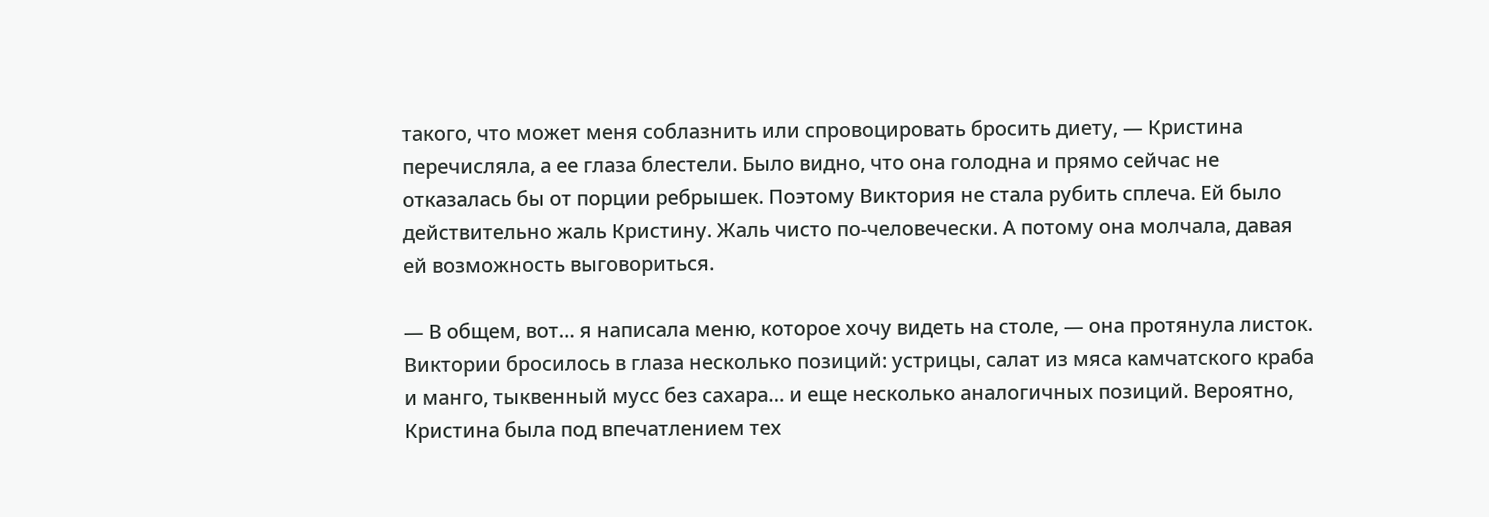такого, что может меня соблазнить или спровоцировать бросить диету, — Кристина перечисляла, а ее глаза блестели. Было видно, что она голодна и прямо сейчас не отказалась бы от порции ребрышек. Поэтому Виктория не стала рубить сплеча. Ей было действительно жаль Кристину. Жаль чисто по-человечески. А потому она молчала, давая ей возможность выговориться.

— В общем, вот… я написала меню, которое хочу видеть на столе, — она протянула листок. Виктории бросилось в глаза несколько позиций: устрицы, салат из мяса камчатского краба и манго, тыквенный мусс без сахара… и еще несколько аналогичных позиций. Вероятно, Кристина была под впечатлением тех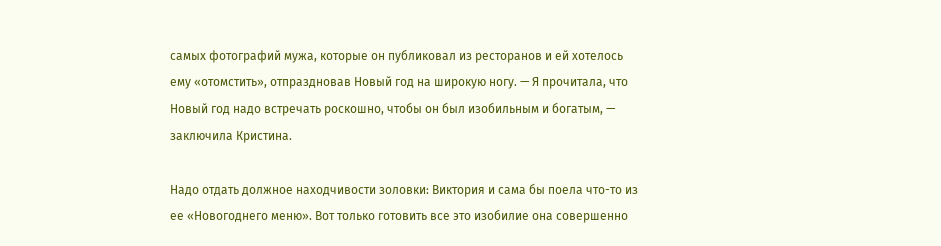самых фотографий мужа, которые он публиковал из ресторанов и ей хотелось ему «отомстить», отпраздновав Новый год на широкую ногу. — Я прочитала, что Новый год надо встречать роскошно, чтобы он был изобильным и богатым, — заключила Кристина.

Надо отдать должное находчивости золовки: Виктория и сама бы поела что-то из ее «Новогоднего меню». Вот только готовить все это изобилие она совершенно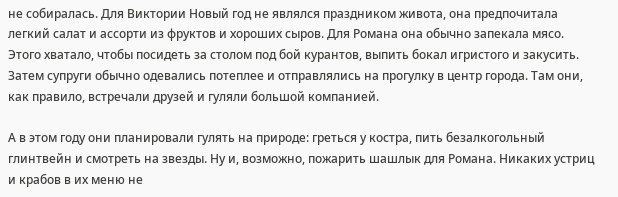не собиралась. Для Виктории Новый год не являлся праздником живота, она предпочитала легкий салат и ассорти из фруктов и хороших сыров. Для Романа она обычно запекала мясо. Этого хватало, чтобы посидеть за столом под бой курантов, выпить бокал игристого и закусить. Затем супруги обычно одевались потеплее и отправлялись на прогулку в центр города. Там они, как правило, встречали друзей и гуляли большой компанией.

А в этом году они планировали гулять на природе: греться у костра, пить безалкогольный глинтвейн и смотреть на звезды. Ну и, возможно, пожарить шашлык для Романа. Никаких устриц и крабов в их меню не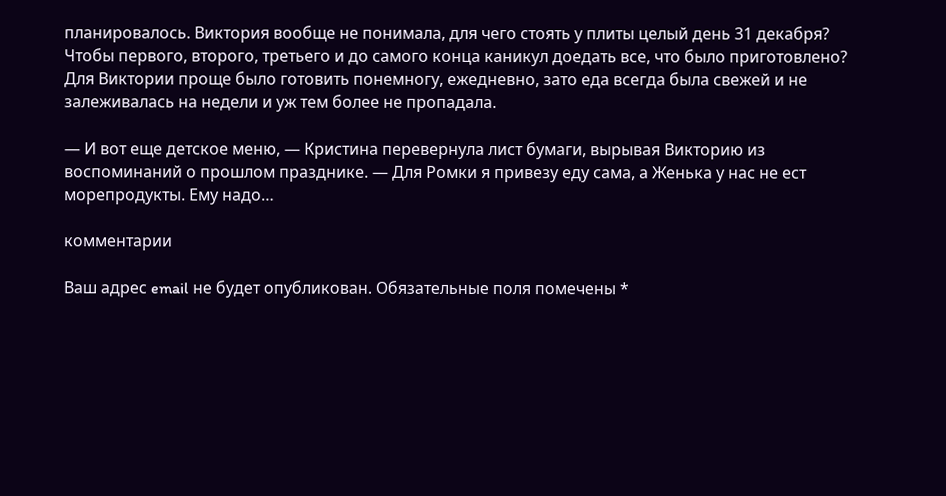планировалось. Виктория вообще не понимала, для чего стоять у плиты целый день 31 декабря? Чтобы первого, второго, третьего и до самого конца каникул доедать все, что было приготовлено? Для Виктории проще было готовить понемногу, ежедневно, зато еда всегда была свежей и не залеживалась на недели и уж тем более не пропадала.

— И вот еще детское меню, — Кристина перевернула лист бумаги, вырывая Викторию из воспоминаний о прошлом празднике. — Для Ромки я привезу еду сама, а Женька у нас не ест морепродукты. Ему надо…

комментарии

Ваш адрес email не будет опубликован. Обязательные поля помечены *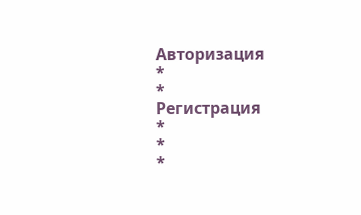Авторизация
*
*
Регистрация
*
*
*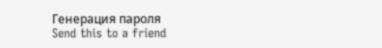Генерация пароля
Send this to a friend